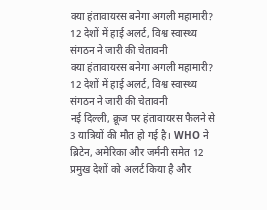क्या हंतावायरस बनेगा अगली महामारी? 12 देशों में हाई अलर्ट, विश्व स्वास्थ्य संगठन ने जारी की चेतावनी
क्या हंतावायरस बनेगा अगली महामारी? 12 देशों में हाई अलर्ट, विश्व स्वास्थ्य संगठन ने जारी की चेतावनी
नई दिल्ली, क्रूज पर हंतावायरस फैलने से 3 यात्रियों की मौत हो गई है। WHO ने ब्रिटेन, अमेरिका और जर्मनी समेत 12 प्रमुख देशों को अलर्ट किया है और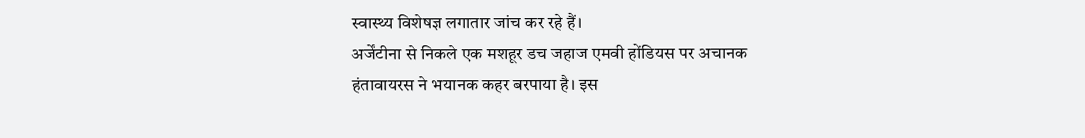स्वास्थ्य विशेषज्ञ लगातार जांच कर रहे हैं।
अर्जेंटीना से निकले एक मशहूर डच जहाज एमवी होंडियस पर अचानक हंतावायरस ने भयानक कहर बरपाया है। इस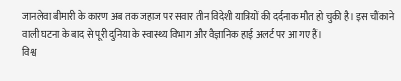जानलेवा बीमारी के कारण अब तक जहाज पर सवार तीन विदेशी यात्रियों की दर्दनाक मौत हो चुकी है। इस चौंकाने वाली घटना के बाद से पूरी दुनिया के स्वास्थ्य विभाग और वैज्ञानिक हाई अलर्ट पर आ गए हैं।
विश्व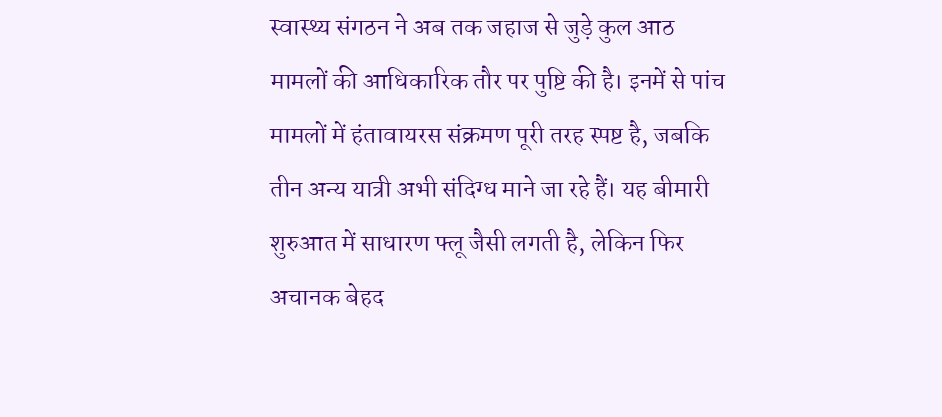स्वास्थ्य संगठन ने अब तक जहाज से जुड़े कुल आठ मामलों की आधिकारिक तौर पर पुष्टि की है। इनमें से पांच मामलों में हंतावायरस संक्रमण पूरी तरह स्पष्ट है, जबकि तीन अन्य यात्री अभी संदिग्ध माने जा रहे हैं। यह बीमारी शुरुआत में साधारण फ्लू जैसी लगती है, लेकिन फिर अचानक बेहद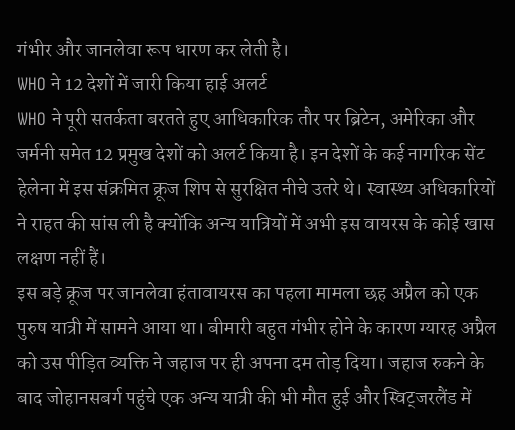गंभीर और जानलेवा रूप धारण कर लेती है।
WHO ने 12 देशों में जारी किया हाई अलर्ट
WHO ने पूरी सतर्कता बरतते हुए आधिकारिक तौर पर ब्रिटेन, अमेरिका और जर्मनी समेत 12 प्रमुख देशों को अलर्ट किया है। इन देशों के कई नागरिक सेंट हेलेना में इस संक्रमित क्रूज शिप से सुरक्षित नीचे उतरे थे। स्वास्थ्य अधिकारियों ने राहत की सांस ली है क्योंकि अन्य यात्रियों में अभी इस वायरस के कोई खास लक्षण नहीं हैं।
इस बड़े क्रूज पर जानलेवा हंतावायरस का पहला मामला छह अप्रैल को एक पुरुष यात्री में सामने आया था। बीमारी बहुत गंभीर होने के कारण ग्यारह अप्रैल को उस पीड़ित व्यक्ति ने जहाज पर ही अपना दम तोड़ दिया। जहाज रुकने के बाद जोहानसबर्ग पहुंचे एक अन्य यात्री की भी मौत हुई और स्विट्जरलैंड में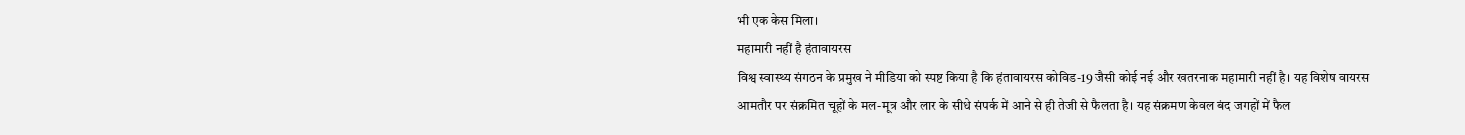भी एक केस मिला।
महामारी नहीं है हंतावायरस
विश्व स्वास्थ्य संगठन के प्रमुख ने मीडिया को स्पष्ट किया है कि हंतावायरस कोविड-19 जैसी कोई नई और खतरनाक महामारी नहीं है। यह विशेष वायरस आमतौर पर संक्रमित चूहों के मल-मूत्र और लार के सीधे संपर्क में आने से ही तेजी से फैलता है। यह संक्रमण केवल बंद जगहों में फैल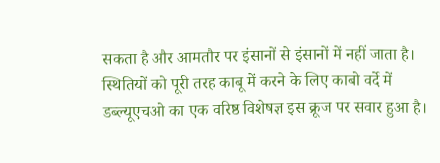सकता है और आमतौर पर इंसानों से इंसानों में नहीं जाता है।
स्थितियों को पूरी तरह काबू में करने के लिए काबो वर्दे में डब्ल्यूएचओ का एक वरिष्ठ विशेषज्ञ इस क्रूज पर सवार हुआ है।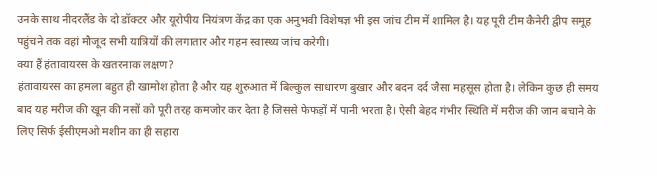उनके साथ नीदरलैंड के दो डॉक्टर और यूरोपीय नियंत्रण केंद्र का एक अनुभवी विशेषज्ञ भी इस जांच टीम में शामिल है। यह पूरी टीम कैनेरी द्वीप समूह पहुंचने तक वहां मौजूद सभी यात्रियों की लगातार और गहन स्वास्थ्य जांच करेगी।
क्या हैं हंतावायरस के खतरनाक लक्षण?
हंतावायरस का हमला बहुत ही खामोश होता है और यह शुरुआत में बिल्कुल साधारण बुखार और बदन दर्द जैसा महसूस होता है। लेकिन कुछ ही समय बाद यह मरीज की खून की नसों को पूरी तरह कमजोर कर देता है जिससे फेफड़ों में पानी भरता है। ऐसी बेहद गंभीर स्थिति में मरीज की जान बचाने के लिए सिर्फ ईसीएमओ मशीन का ही सहारा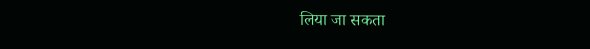लिया जा सकता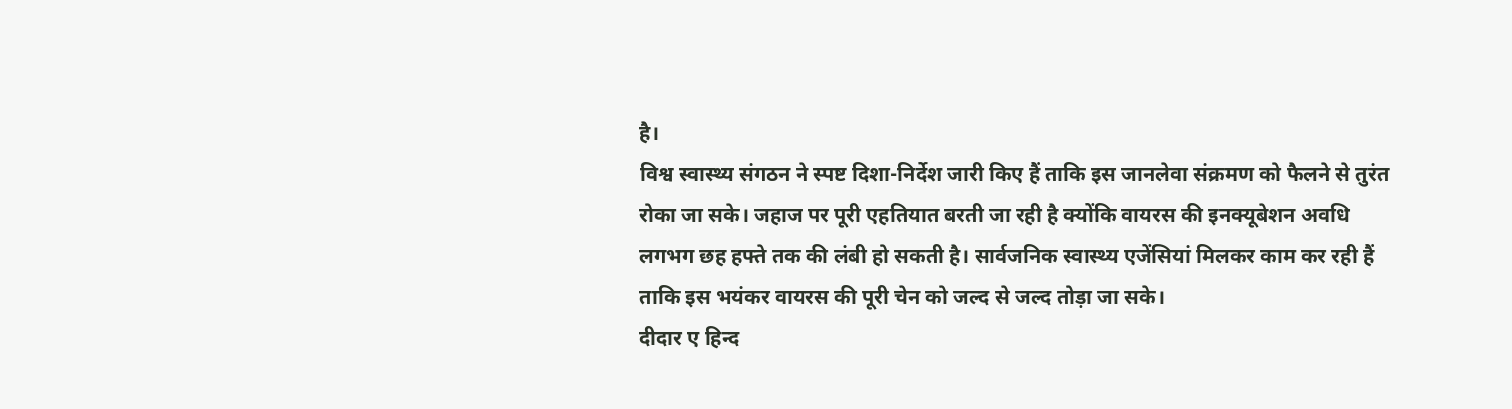है।
विश्व स्वास्थ्य संगठन ने स्पष्ट दिशा-निर्देश जारी किए हैं ताकि इस जानलेवा संक्रमण को फैलने से तुरंत रोका जा सके। जहाज पर पूरी एहतियात बरती जा रही है क्योंकि वायरस की इनक्यूबेशन अवधि लगभग छह हफ्ते तक की लंबी हो सकती है। सार्वजनिक स्वास्थ्य एजेंसियां मिलकर काम कर रही हैं ताकि इस भयंकर वायरस की पूरी चेन को जल्द से जल्द तोड़ा जा सके।
दीदार ए हिन्द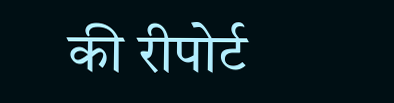की रीपोर्ट